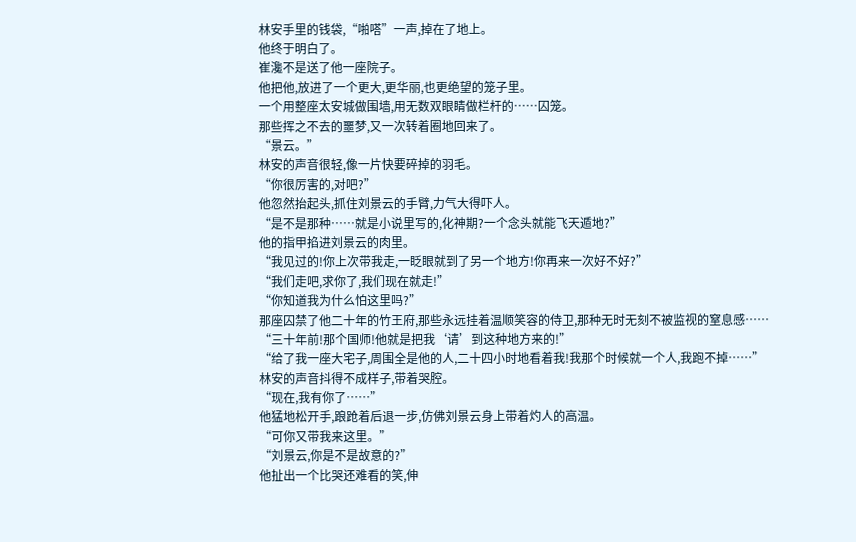林安手里的钱袋,“啪嗒”一声,掉在了地上。
他终于明白了。
崔瀺不是送了他一座院子。
他把他,放进了一个更大,更华丽,也更绝望的笼子里。
一个用整座太安城做围墙,用无数双眼睛做栏杆的……囚笼。
那些挥之不去的噩梦,又一次转着圈地回来了。
“景云。”
林安的声音很轻,像一片快要碎掉的羽毛。
“你很厉害的,对吧?”
他忽然抬起头,抓住刘景云的手臂,力气大得吓人。
“是不是那种……就是小说里写的,化神期?一个念头就能飞天遁地?”
他的指甲掐进刘景云的肉里。
“我见过的!你上次带我走,一眨眼就到了另一个地方!你再来一次好不好?”
“我们走吧,求你了,我们现在就走!”
“你知道我为什么怕这里吗?”
那座囚禁了他二十年的竹王府,那些永远挂着温顺笑容的侍卫,那种无时无刻不被监视的窒息感……
“三十年前!那个国师!他就是把我‘请’到这种地方来的!”
“给了我一座大宅子,周围全是他的人,二十四小时地看着我!我那个时候就一个人,我跑不掉……”
林安的声音抖得不成样子,带着哭腔。
“现在,我有你了……”
他猛地松开手,踉跄着后退一步,仿佛刘景云身上带着灼人的高温。
“可你又带我来这里。”
“刘景云,你是不是故意的?”
他扯出一个比哭还难看的笑,伸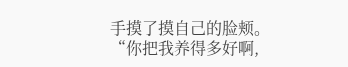手摸了摸自己的脸颊。
“你把我养得多好啊,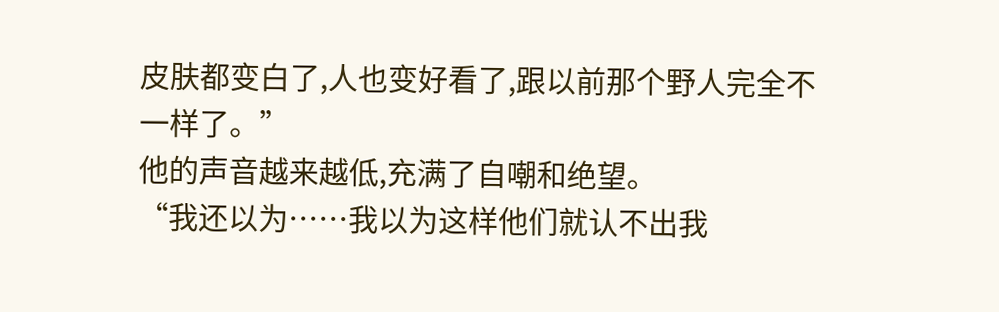皮肤都变白了,人也变好看了,跟以前那个野人完全不一样了。”
他的声音越来越低,充满了自嘲和绝望。
“我还以为……我以为这样他们就认不出我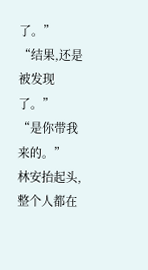了。”
“结果,还是被发现了。”
“是你带我来的。”
林安抬起头,整个人都在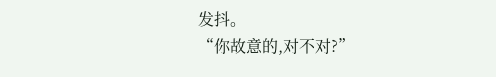发抖。
“你故意的,对不对?”